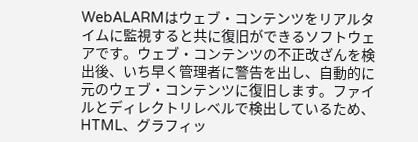WebALARMはウェブ・コンテンツをリアルタイムに監視すると共に復旧ができるソフトウェアです。ウェブ・コンテンツの不正改ざんを検出後、いち早く管理者に警告を出し、自動的に元のウェブ・コンテンツに復旧します。ファイルとディレクトリレベルで検出しているため、HTML、グラフィッ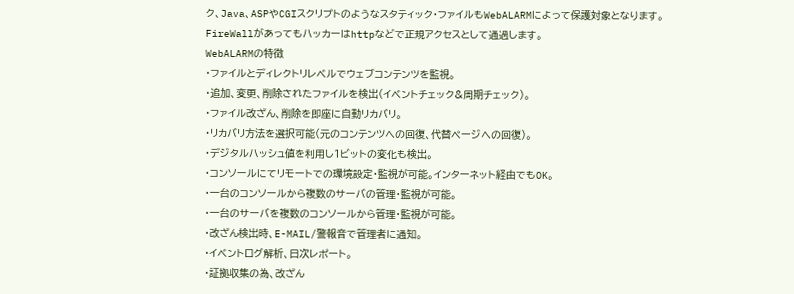ク、Java、ASPやCGIスクリプトのようなスタティック・ファイルもWebALARMによって保護対象となります。
FireWallがあってもハッカーはhttpなどで正規アクセスとして通過します。
WebALARMの特徴
・ファイルとディレクトリレベルでウェブコンテンツを監視。
・追加、変更、削除されたファイルを検出(イベントチェック&周期チェック)。
・ファイル改ざん、削除を即座に自動リカバリ。
・リカバリ方法を選択可能(元のコンテンツへの回復、代替ページへの回復)。
・デジタルハッシュ値を利用し1ビットの変化も検出。
・コンソールにてリモートでの環境設定・監視が可能。インターネット経由でもOK。
・一台のコンソールから複数のサーバの管理・監視が可能。
・一台のサーバを複数のコンソールから管理・監視が可能。
・改ざん検出時、E-MAIL/警報音で管理者に通知。
・イベントログ解析、日次レポート。
・証拠収集の為、改ざん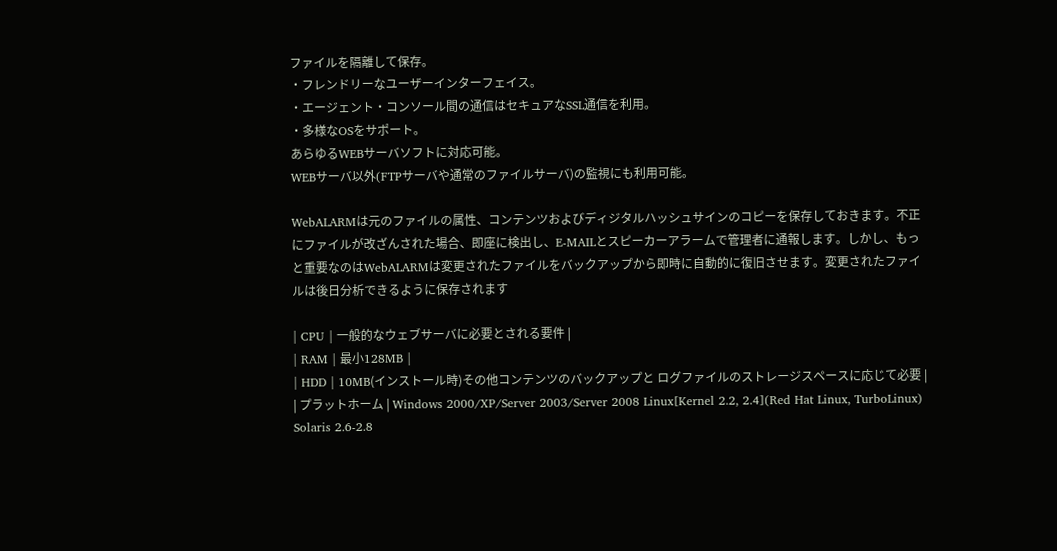ファイルを隔離して保存。
・フレンドリーなユーザーインターフェイス。
・エージェント・コンソール間の通信はセキュアなSSL通信を利用。
・多様なOSをサポート。
あらゆるWEBサーバソフトに対応可能。
WEBサーバ以外(FTPサーバや通常のファイルサーバ)の監視にも利用可能。

WebALARMは元のファイルの属性、コンテンツおよびディジタルハッシュサインのコピーを保存しておきます。不正にファイルが改ざんされた場合、即座に検出し、E-MAILとスピーカーアラームで管理者に通報します。しかし、もっと重要なのはWebALARMは変更されたファイルをバックアップから即時に自動的に復旧させます。変更されたファイルは後日分析できるように保存されます

| CPU | 一般的なウェブサーバに必要とされる要件 |
| RAM | 最小128MB |
| HDD | 10MB(インストール時)その他コンテンツのバックアップと ログファイルのストレージスペースに応じて必要 |
| プラットホーム | Windows 2000/XP/Server 2003/Server 2008 Linux[Kernel 2.2, 2.4](Red Hat Linux, TurboLinux) Solaris 2.6-2.8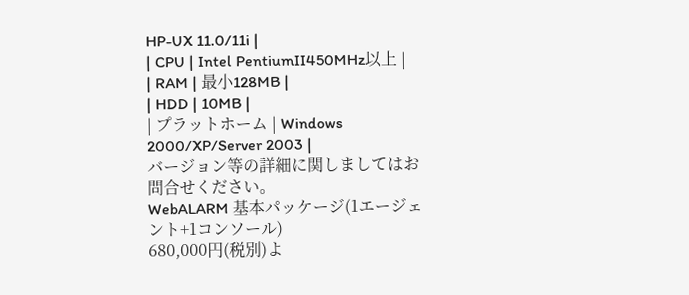HP-UX 11.0/11i |
| CPU | Intel PentiumII450MHz以上 |
| RAM | 最小128MB |
| HDD | 10MB |
| プラットホーム | Windows 2000/XP/Server 2003 |
バージョン等の詳細に関しましてはお問合せください。
WebALARM 基本パッケージ(1エージェント+1コンソール)
680,000円(税別)よ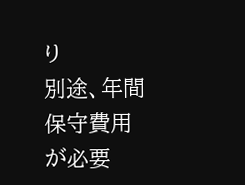り
別途、年間保守費用が必要